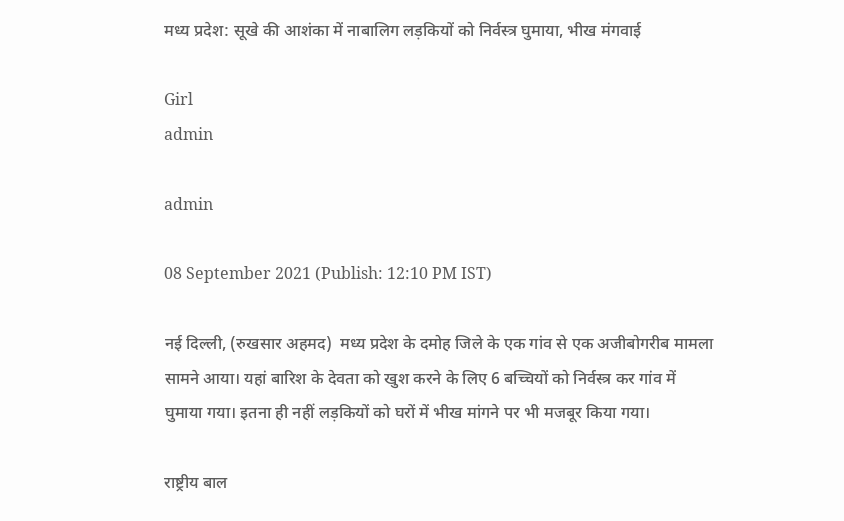मध्य प्रदेश: सूखे की आशंका में नाबालिग लड़कियों को निर्वस्त्र घुमाया, भीख मंगवाई

Girl
admin

admin

08 September 2021 (Publish: 12:10 PM IST)

नई दिल्ली, (रुखसार अहमद)  मध्य प्रदेश के दमोह जिले के एक गांव से एक अजीबोगरीब मामला सामने आया। यहां बारिश के देवता को खुश करने के लिए 6 बच्चियों को निर्वस्त्र कर गांव में घुमाया गया। इतना ही नहीं लड़कियों को घरों में भीख मांगने पर भी मजबूर किया गया।

राष्ट्रीय बाल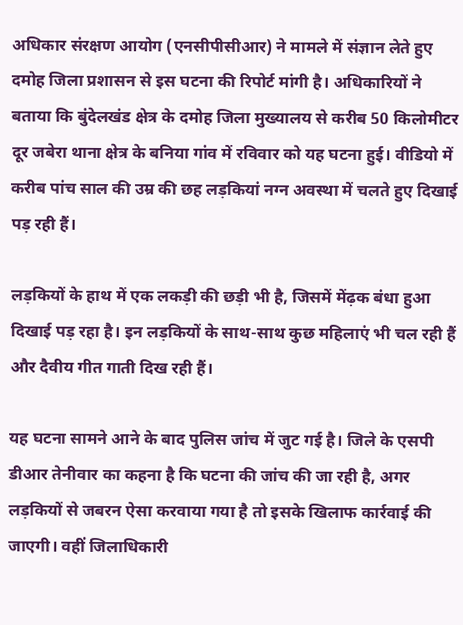अधिकार संरक्षण आयोग (एनसीपीसीआर) ने मामले में संज्ञान लेते हुए दमोह जिला प्रशासन से इस घटना की रिपोर्ट मांगी है। अधिकारियों ने बताया कि बुंदेलखंड क्षेत्र के दमोह जिला मुख्यालय से करीब 50 किलोमीटर दूर जबेरा थाना क्षेत्र के बनिया गांव में रविवार को यह घटना हुई। वीडियो में करीब पांच साल की उम्र की छह लड़कियां नग्न अवस्था में चलते हुए दिखाई पड़ रही हैं।

लड़कियों के हाथ में एक लकड़ी की छड़ी भी है, जिसमें मेंढ़क बंधा हुआ दिखाई पड़ रहा है। इन लड़कियों के साथ-साथ कुछ महिलाएं भी चल रही हैं और दैवीय गीत गाती दिख रही हैं।

यह घटना सामने आने के बाद पुलिस जांच में जुट गई है। जिले के एसपी डीआर तेनीवार का कहना है कि घटना की जांच की जा रही है, अगर लड़कियों से जबरन ऐसा करवाया गया है तो इसके खिलाफ कार्रवाई की जाएगी। वहीं जिलाधिकारी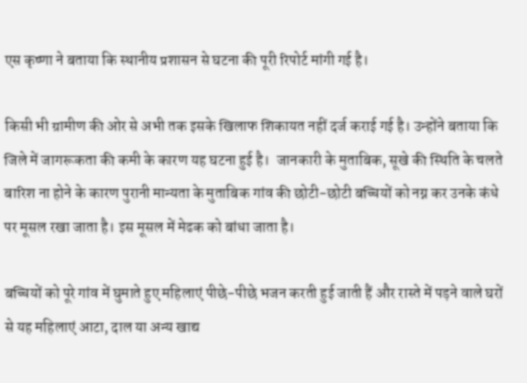एस कृष्णा ने बताया कि स्थानीय प्रशासन से घटना की पूरी रिपोर्ट मांगी गई है।

किसी भी ग्रामीण की ओर से अभी तक इसके खिलाफ शिकायत नहीं दर्ज कराई गई है। उन्होंने बताया कि जिले में जागरूकता की कमी के कारण यह घटना हुई है।  जानकारी के मुताबिक, सूखे की स्थिति के चलते बारिश ना होने के कारण पुरानी मान्यता के मुताबिक गांव की छोटी-छोटी बच्चियों को नग्न कर उनके कंधे पर मूसल रखा जाता है। इस मूसल में मेढक को बांधा जाता है।

बच्चियों को पूरे गांव में घुमाते हुए महिलाएं पीछे-पीछे भजन करती हुई जाती हैं और रास्ते में पड़ने वाले घरों से यह महिलाएं आटा, दाल या अन्य खाद्य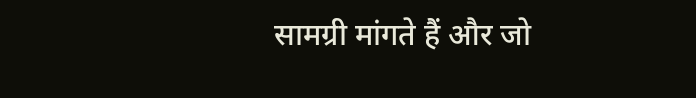सामग्री मांगते हैं और जो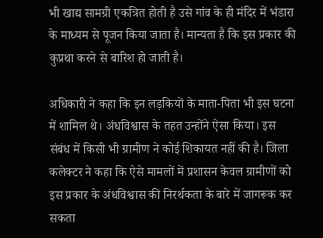भी खाद्य सामग्री एकत्रित होती है उसे गांव के ही मंदिर में भंडारा के माध्यम से पूजन किया जाता है। मान्यता है कि इस प्रकार की कुप्रथा करने से बारिश हो जाती है।

अधिकारी ने कहा कि इन लड़कियों के माता-पिता भी इस घटना में शामिल थे। अंधविश्वास के तहत उन्होंने ऐसा किया। इस संबंध में किसी भी ग्रामीण ने कोई शिकायत नहीं की है। जिला कलेक्टर ने कहा कि ऐसे मामलों में प्रशासन केवल ग्रामीणों को इस प्रकार के अंधविश्वास की निरर्थकता के बारे में जागरूक कर सकता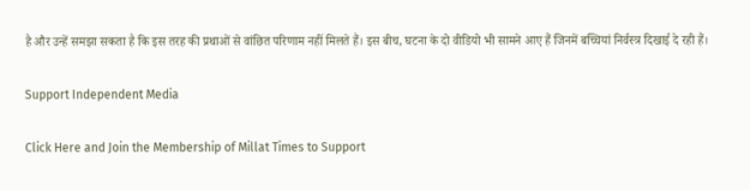है और उन्हें समझा सकता है कि इस तरह की प्रथाओं से वांछित परिणाम नहीं मिलते हैं। इस बीच, घटना के दो वीडियो भी सामने आए हैं जिनमें बच्चियां निर्वस्त्र दिखाई दे रही हैं।

Support Independent Media

Click Here and Join the Membership of Millat Times to Support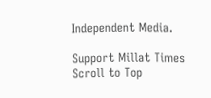Independent Media.

Support Millat Times
Scroll to Top